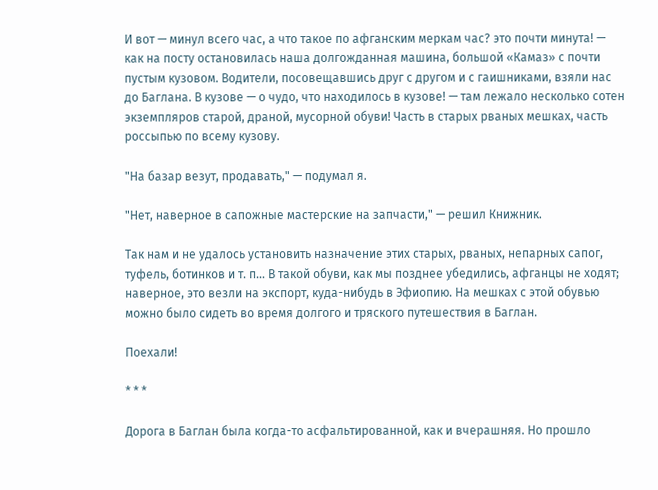И вот — минул всего час, а что такое по афганским меркам час? это почти минута! — как на посту остановилась наша долгожданная машина, большой «Камаз» с почти пустым кузовом. Водители, посовещавшись друг с другом и с гаишниками, взяли нас до Баглана. В кузове — о чудо, что находилось в кузове! — там лежало несколько сотен экземпляров старой, драной, мусорной обуви! Часть в старых рваных мешках, часть россыпью по всему кузову.

"На базар везут, продавать," — подумал я.

"Нет, наверное в сапожные мастерские на запчасти," — решил Книжник.

Так нам и не удалось установить назначение этих старых, рваных, непарных сапог, туфель, ботинков и т. п… В такой обуви, как мы позднее убедились, афганцы не ходят; наверное, это везли на экспорт, куда-нибудь в Эфиопию. На мешках с этой обувью можно было сидеть во время долгого и тряского путешествия в Баглан.

Поехали!

* * *

Дорога в Баглан была когда-то асфальтированной, как и вчерашняя. Но прошло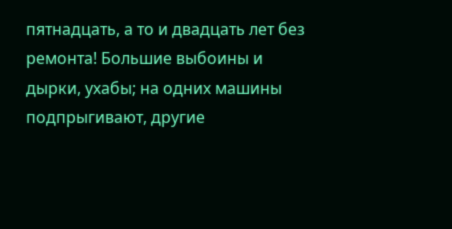пятнадцать, а то и двадцать лет без ремонта! Большие выбоины и дырки, ухабы; на одних машины подпрыгивают, другие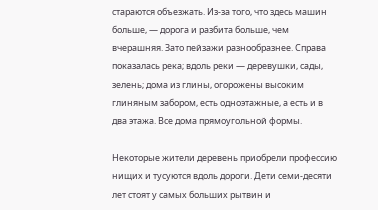стараются объезжать. Из-за того, что здесь машин больше, — дорога и разбита больше, чем вчерашняя. Зато пейзажи разнообразнее. Справа показалась река; вдоль реки — деревушки, сады, зелень; дома из глины, огорожены высоким глиняным забором, есть одноэтажные, а есть и в два этажа. Все дома прямоугольной формы.

Некоторые жители деревень приобрели профессию нищих и тусуются вдоль дороги. Дети семи-десяти лет стоят у самых больших рытвин и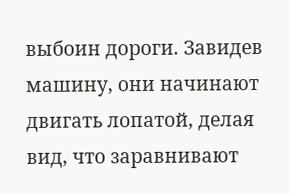выбоин дороги. Завидев машину, они начинают двигать лопатой, делая вид, что заравнивают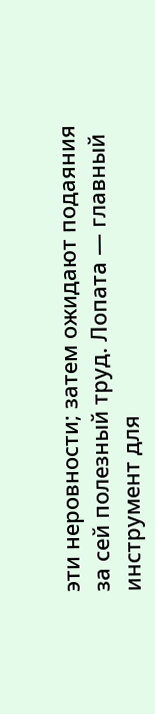эти неровности; затем ожидают подаяния за сей полезный труд. Лопата — главный инструмент для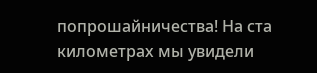попрошайничества! На ста километрах мы увидели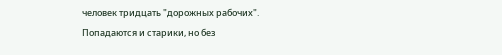человек тридцать "дорожных рабочих". Попадаются и старики, но без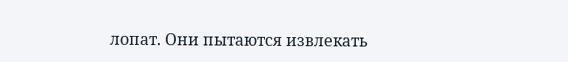лопат. Они пытаются извлекать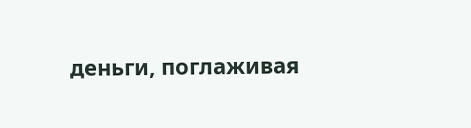деньги, поглаживая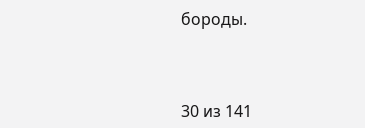бороды.



30 из 141